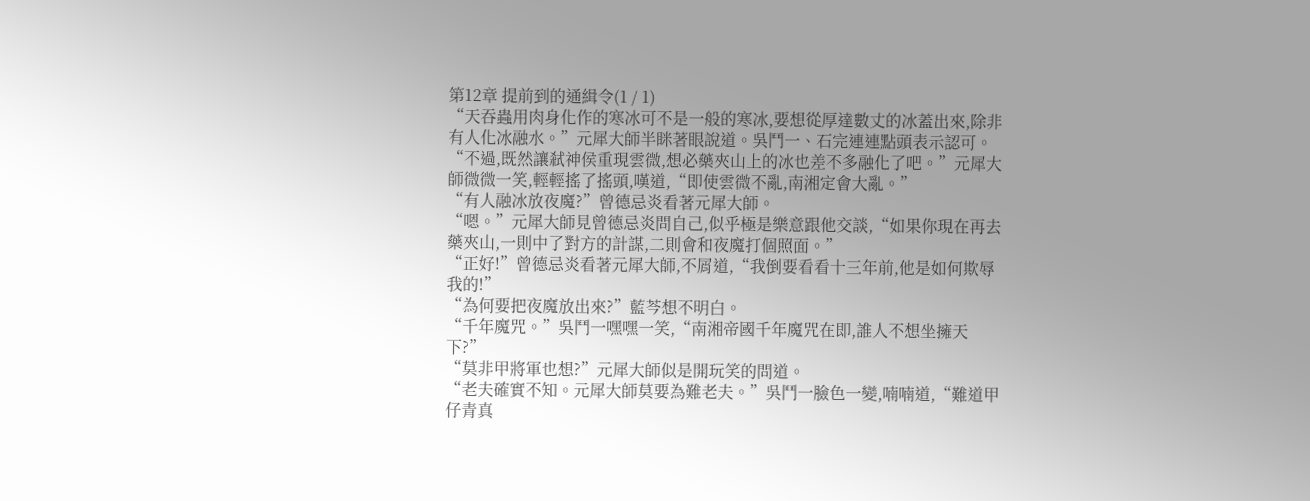第12章 提前到的通緝令(1 / 1)
“天吞蟲用肉身化作的寒冰可不是一般的寒冰,要想從厚達數丈的冰蓋出來,除非有人化冰融水。”元犀大師半眯著眼說道。吳鬥一、石完連連點頭表示認可。
“不過,既然讓弒神侯重現雲微,想必藥夾山上的冰也差不多融化了吧。”元犀大師微微一笑,輕輕搖了搖頭,嘆道,“即使雲微不亂,南湘定會大亂。”
“有人融冰放夜魔?”曾德忌炎看著元犀大師。
“嗯。”元犀大師見曾德忌炎問自己,似乎極是樂意跟他交談,“如果你現在再去藥夾山,一則中了對方的計謀,二則會和夜魔打個照面。”
“正好!”曾德忌炎看著元犀大師,不屑道,“我倒要看看十三年前,他是如何欺辱我的!”
“為何要把夜魔放出來?”藍芩想不明白。
“千年魔咒。”吳鬥一嘿嘿一笑,“南湘帝國千年魔咒在即,誰人不想坐擁天下?”
“莫非甲將軍也想?”元犀大師似是開玩笑的問道。
“老夫確實不知。元犀大師莫要為難老夫。”吳鬥一臉色一變,喃喃道,“難道甲仔青真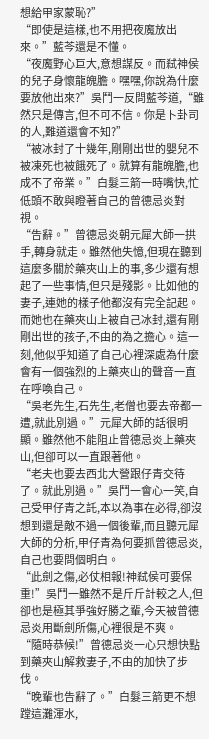想給甲家蒙恥?”
“即使是這樣,也不用把夜魔放出來。”藍芩還是不懂。
“夜魔野心巨大,意想謀反。而弒神侯的兒子身懷龍魄膽。嘿嘿,你說為什麼要放他出來?”吳鬥一反問藍芩道,“雖然只是傳言,但不可不信。你是卜卦司的人,難道還會不知?”
“被冰封了十幾年,剛剛出世的嬰兒不被凍死也被餓死了。就算有龍魄膽,也成不了帝業。”白髮三箭一時嘴快,忙低頭不敢與瞪著自己的曾德忌炎對視。
“告辭。”曾德忌炎朝元犀大師一拱手,轉身就走。雖然他失憶,但現在聽到這麼多關於藥夾山上的事,多少還有想起了一些事情,但只是殘影。比如他的妻子,連她的樣子他都沒有完全記起。而她也在藥夾山上被自己冰封,還有剛剛出世的孩子,不由的為之擔心。這一刻,他似乎知道了自己心裡深處為什麼會有一個強烈的上藥夾山的聲音一直在呼喚自己。
“吳老先生,石先生,老僧也要去帝都一遭,就此別過。”元犀大師的話很明顯。雖然他不能阻止曾德忌炎上藥夾山,但卻可以一直跟著他。
“老夫也要去西北大營跟仔青交待了。就此別過。”吳鬥一會心一笑,自己受甲仔青之託,本以為事在必得,卻沒想到還是敵不過一個後輩,而且聽元犀大師的分析,甲仔青為何要抓曾德忌炎,自己也要問個明白。
“此劍之傷,必仗相報!神弒侯可要保重!”吳鬥一雖然不是斤斤計較之人,但卻也是極其爭強好勝之輩,今天被曾德忌炎用斷劍所傷,心裡很是不爽。
“隨時恭候!”曾德忌炎一心只想快點到藥夾山解救妻子,不由的加快了步伐。
“晚輩也告辭了。”白髮三箭更不想蹚這灘渾水,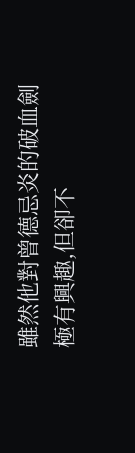雖然他對曾德忌炎的破血劍極有興趣,但卻不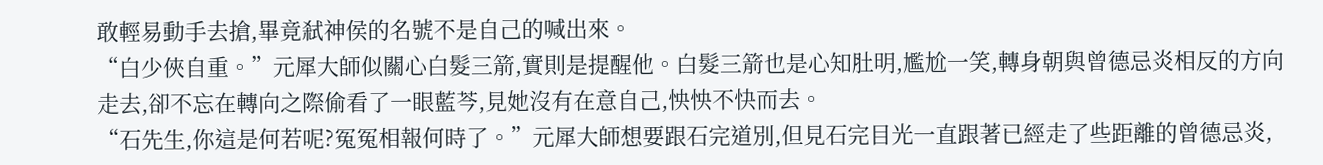敢輕易動手去搶,畢竟弒神侯的名號不是自己的喊出來。
“白少俠自重。”元犀大師似關心白髮三箭,實則是提醒他。白髮三箭也是心知肚明,尷尬一笑,轉身朝與曾德忌炎相反的方向走去,卻不忘在轉向之際偷看了一眼藍芩,見她沒有在意自己,怏怏不快而去。
“石先生,你這是何若呢?冤冤相報何時了。”元犀大師想要跟石完道別,但見石完目光一直跟著已經走了些距離的曾德忌炎,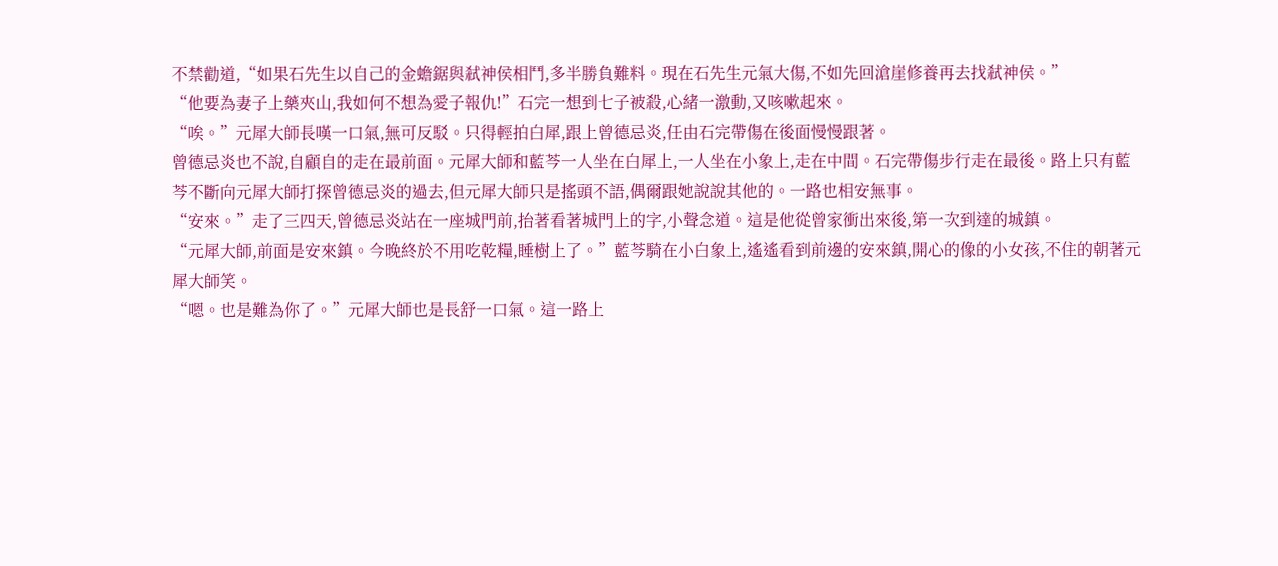不禁勸道,“如果石先生以自己的金蟾鋸與弒神侯相鬥,多半勝負難料。現在石先生元氣大傷,不如先回滄崖修養再去找弒神侯。”
“他要為妻子上藥夾山,我如何不想為愛子報仇!”石完一想到七子被殺,心緒一激動,又咳嗽起來。
“唉。”元犀大師長嘆一口氣,無可反駁。只得輕拍白犀,跟上曾德忌炎,任由石完帶傷在後面慢慢跟著。
曾德忌炎也不說,自顧自的走在最前面。元犀大師和藍芩一人坐在白犀上,一人坐在小象上,走在中間。石完帶傷步行走在最後。路上只有藍芩不斷向元犀大師打探曾德忌炎的過去,但元犀大師只是搖頭不語,偶爾跟她說說其他的。一路也相安無事。
“安來。”走了三四天,曾德忌炎站在一座城門前,抬著看著城門上的字,小聲念道。這是他從曾家衝出來後,第一次到達的城鎮。
“元犀大師,前面是安來鎮。今晚終於不用吃乾糧,睡樹上了。”藍芩騎在小白象上,遙遙看到前邊的安來鎮,開心的像的小女孩,不住的朝著元犀大師笑。
“嗯。也是難為你了。”元犀大師也是長舒一口氣。這一路上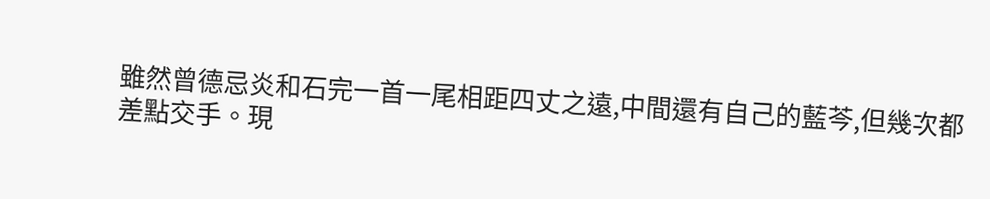雖然曾德忌炎和石完一首一尾相距四丈之遠,中間還有自己的藍芩,但幾次都差點交手。現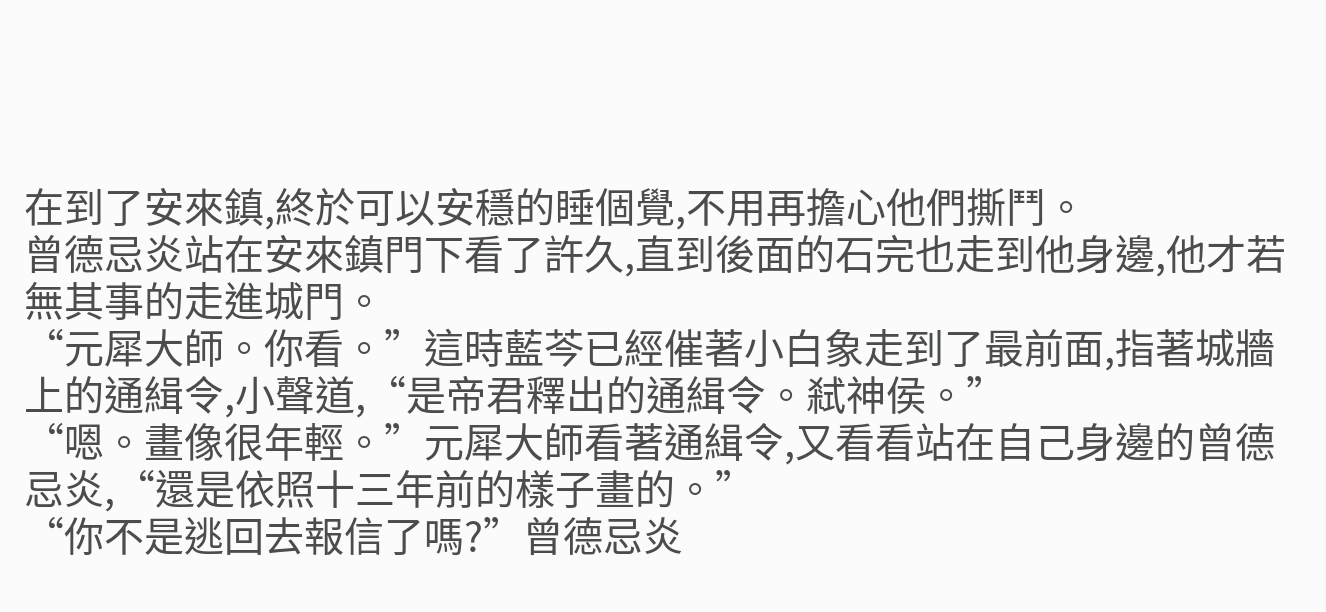在到了安來鎮,終於可以安穩的睡個覺,不用再擔心他們撕鬥。
曾德忌炎站在安來鎮門下看了許久,直到後面的石完也走到他身邊,他才若無其事的走進城門。
“元犀大師。你看。”這時藍芩已經催著小白象走到了最前面,指著城牆上的通緝令,小聲道,“是帝君釋出的通緝令。弒神侯。”
“嗯。畫像很年輕。”元犀大師看著通緝令,又看看站在自己身邊的曾德忌炎,“還是依照十三年前的樣子畫的。”
“你不是逃回去報信了嗎?”曾德忌炎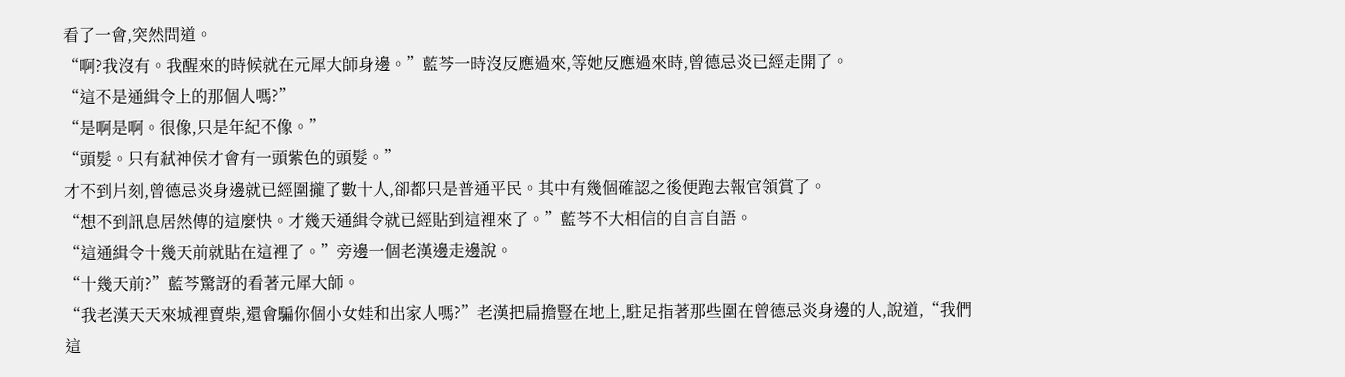看了一會,突然問道。
“啊?我沒有。我醒來的時候就在元犀大師身邊。”藍芩一時沒反應過來,等她反應過來時,曾德忌炎已經走開了。
“這不是通緝令上的那個人嗎?”
“是啊是啊。很像,只是年紀不像。”
“頭髮。只有弒神侯才會有一頭紫色的頭髮。”
才不到片刻,曾德忌炎身邊就已經圍攏了數十人,卻都只是普通平民。其中有幾個確認之後便跑去報官領賞了。
“想不到訊息居然傳的這麼快。才幾天通緝令就已經貼到這裡來了。”藍芩不大相信的自言自語。
“這通緝令十幾天前就貼在這裡了。”旁邊一個老漢邊走邊說。
“十幾天前?”藍芩驚訝的看著元犀大師。
“我老漢天天來城裡賣柴,還會騙你個小女娃和出家人嗎?”老漢把扁擔豎在地上,駐足指著那些圍在曾德忌炎身邊的人,說道,“我們這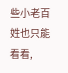些小老百姓也只能看看,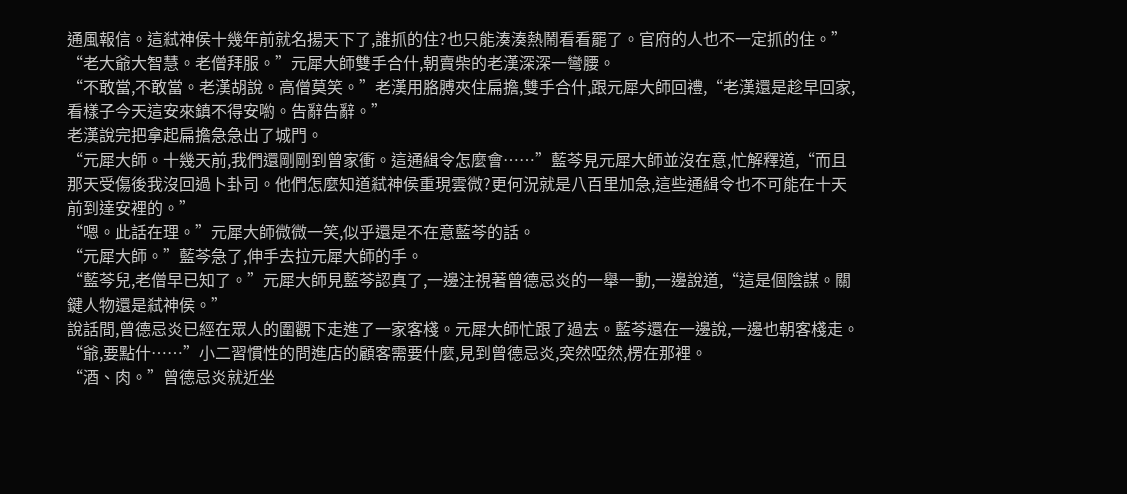通風報信。這弒神侯十幾年前就名揚天下了,誰抓的住?也只能湊湊熱鬧看看罷了。官府的人也不一定抓的住。”
“老大爺大智慧。老僧拜服。”元犀大師雙手合什,朝賣柴的老漢深深一彎腰。
“不敢當,不敢當。老漢胡說。高僧莫笑。”老漢用胳膊夾住扁擔,雙手合什,跟元犀大師回禮,“老漢還是趁早回家,看樣子今天這安來鎮不得安喲。告辭告辭。”
老漢說完把拿起扁擔急急出了城門。
“元犀大師。十幾天前,我們還剛剛到曾家衝。這通緝令怎麼會……”藍芩見元犀大師並沒在意,忙解釋道,“而且那天受傷後我沒回過卜卦司。他們怎麼知道弒神侯重現雲微?更何況就是八百里加急,這些通緝令也不可能在十天前到達安裡的。”
“嗯。此話在理。”元犀大師微微一笑,似乎還是不在意藍芩的話。
“元犀大師。”藍芩急了,伸手去拉元犀大師的手。
“藍芩兒,老僧早已知了。”元犀大師見藍芩認真了,一邊注視著曾德忌炎的一舉一動,一邊說道,“這是個陰謀。關鍵人物還是弒神侯。”
說話間,曾德忌炎已經在眾人的圍觀下走進了一家客棧。元犀大師忙跟了過去。藍芩還在一邊說,一邊也朝客棧走。
“爺,要點什……”小二習慣性的問進店的顧客需要什麼,見到曾德忌炎,突然啞然,楞在那裡。
“酒、肉。”曾德忌炎就近坐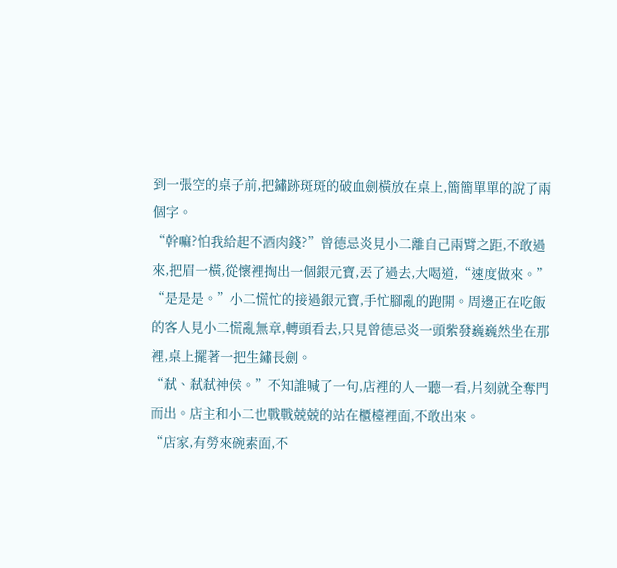到一張空的桌子前,把鏽跡斑斑的破血劍橫放在桌上,簡簡單單的說了兩個字。
“幹嘛?怕我給起不酒肉錢?”曾德忌炎見小二離自己兩臂之距,不敢過來,把眉一橫,從懷裡掏出一個銀元寶,丟了過去,大喝道,“速度做來。”
“是是是。”小二慌忙的接過銀元寶,手忙腳亂的跑開。周邊正在吃飯的客人見小二慌亂無章,轉頭看去,只見曾德忌炎一頭紫發巍巍然坐在那裡,桌上擺著一把生鏽長劍。
“弒、弒弒神侯。”不知誰喊了一句,店裡的人一聽一看,片刻就全奪門而出。店主和小二也戰戰兢兢的站在櫃檯裡面,不敢出來。
“店家,有勞來碗素面,不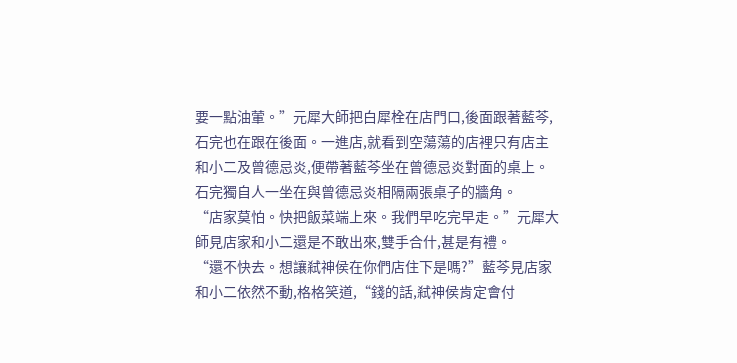要一點油葷。”元犀大師把白犀栓在店門口,後面跟著藍芩,石完也在跟在後面。一進店,就看到空蕩蕩的店裡只有店主和小二及曾德忌炎,便帶著藍芩坐在曾德忌炎對面的桌上。石完獨自人一坐在與曾德忌炎相隔兩張桌子的牆角。
“店家莫怕。快把飯菜端上來。我們早吃完早走。”元犀大師見店家和小二還是不敢出來,雙手合什,甚是有禮。
“還不快去。想讓弒神侯在你們店住下是嗎?”藍芩見店家和小二依然不動,格格笑道,“錢的話,弒神侯肯定會付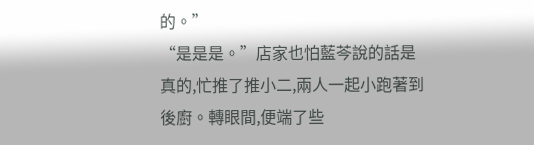的。”
“是是是。”店家也怕藍芩說的話是真的,忙推了推小二,兩人一起小跑著到後廚。轉眼間,便端了些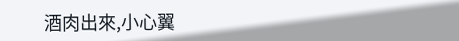酒肉出來,小心翼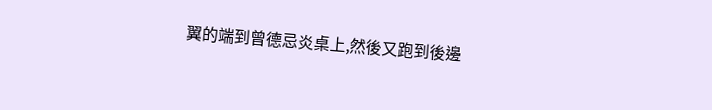翼的端到曾德忌炎桌上,然後又跑到後邊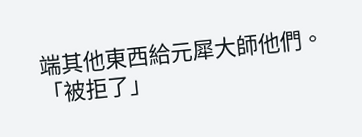端其他東西給元犀大師他們。
「被拒了」